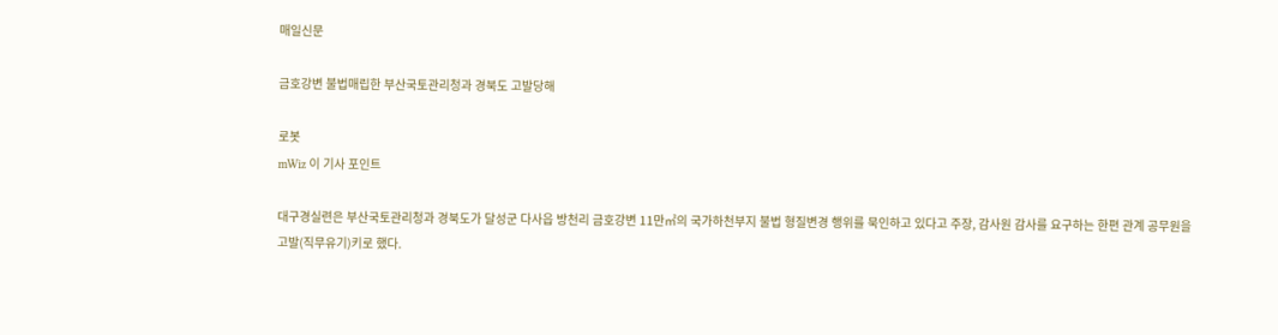매일신문

금호강변 불법매립한 부산국토관리청과 경북도 고발당해

로봇
mWiz 이 기사 포인트

대구경실련은 부산국토관리청과 경북도가 달성군 다사읍 방천리 금호강변 11만㎡의 국가하천부지 불법 형질변경 행위를 묵인하고 있다고 주장, 감사원 감사를 요구하는 한편 관계 공무원을 고발(직무유기)키로 했다.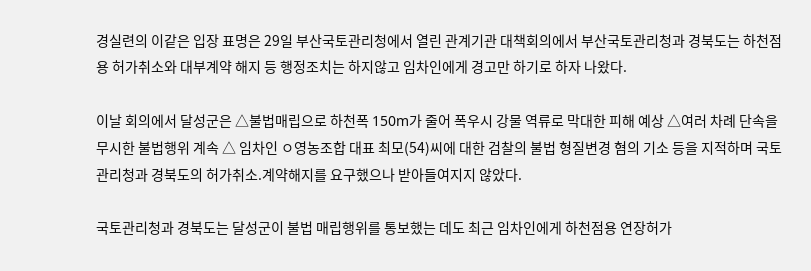경실련의 이같은 입장 표명은 29일 부산국토관리청에서 열린 관계기관 대책회의에서 부산국토관리청과 경북도는 하천점용 허가취소와 대부계약 해지 등 행정조치는 하지않고 임차인에게 경고만 하기로 하자 나왔다.

이날 회의에서 달성군은 △불법매립으로 하천폭 150m가 줄어 폭우시 강물 역류로 막대한 피해 예상 △여러 차례 단속을 무시한 불법행위 계속 △ 임차인 ㅇ영농조합 대표 최모(54)씨에 대한 검찰의 불법 형질변경 혐의 기소 등을 지적하며 국토관리청과 경북도의 허가취소.계약해지를 요구했으나 받아들여지지 않았다.

국토관리청과 경북도는 달성군이 불법 매립행위를 통보했는 데도 최근 임차인에게 하천점용 연장허가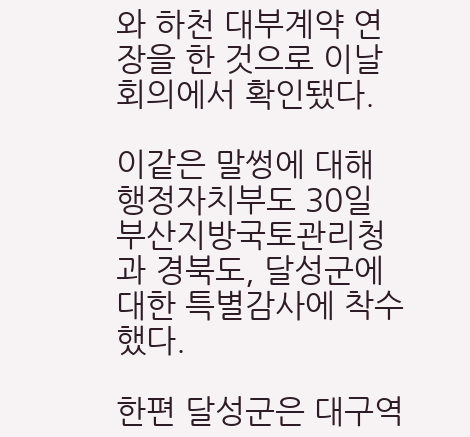와 하천 대부계약 연장을 한 것으로 이날 회의에서 확인됐다.

이같은 말썽에 대해 행정자치부도 30일 부산지방국토관리청과 경북도, 달성군에 대한 특별감사에 착수했다.

한편 달성군은 대구역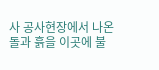사 공사현장에서 나온 돌과 흙을 이곳에 불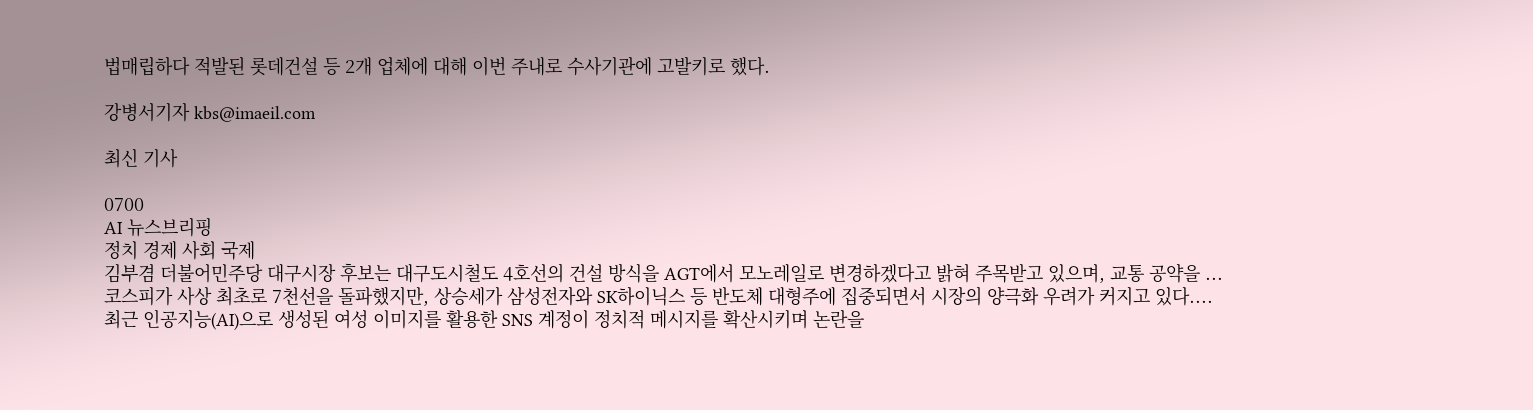법매립하다 적발된 롯데건설 등 2개 업체에 대해 이번 주내로 수사기관에 고발키로 했다.

강병서기자 kbs@imaeil.com

최신 기사

0700
AI 뉴스브리핑
정치 경제 사회 국제
김부겸 더불어민주당 대구시장 후보는 대구도시철도 4호선의 건설 방식을 AGT에서 모노레일로 변경하겠다고 밝혀 주목받고 있으며, 교통 공약을 ...
코스피가 사상 최초로 7천선을 돌파했지만, 상승세가 삼성전자와 SK하이닉스 등 반도체 대형주에 집중되면서 시장의 양극화 우려가 커지고 있다....
최근 인공지능(AI)으로 생성된 여성 이미지를 활용한 SNS 계정이 정치적 메시지를 확산시키며 논란을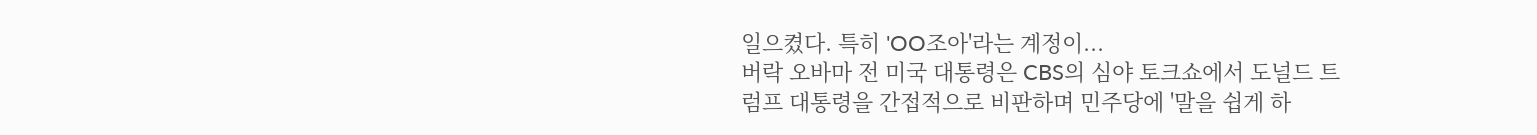일으켰다. 특히 'OO조아'라는 계정이...
버락 오바마 전 미국 대통령은 CBS의 심야 토크쇼에서 도널드 트럼프 대통령을 간접적으로 비판하며 민주당에 '말을 쉽게 하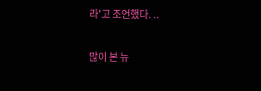라'고 조언했다. ..

많이 본 뉴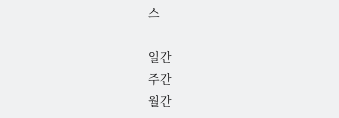스

일간
주간
월간